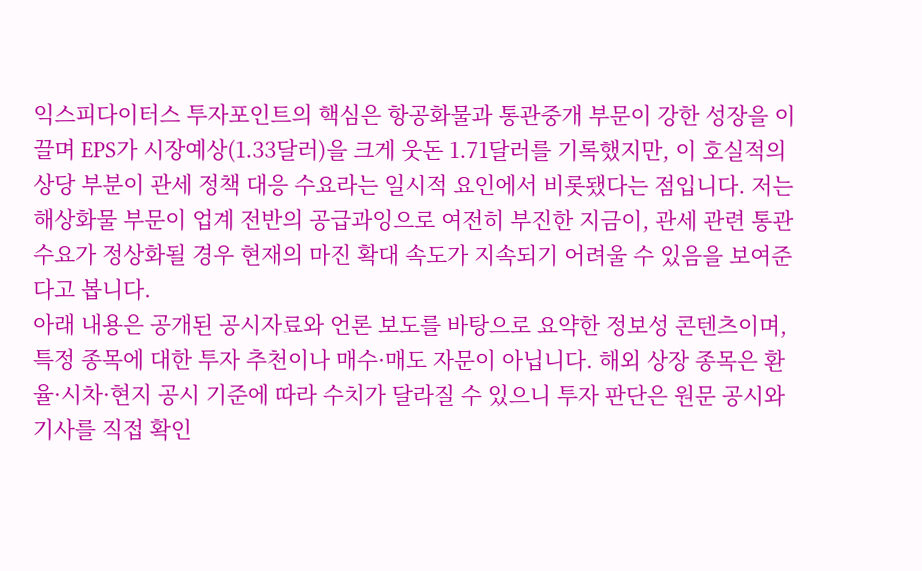익스피다이터스 투자포인트의 핵심은 항공화물과 통관중개 부문이 강한 성장을 이끌며 EPS가 시장예상(1.33달러)을 크게 웃돈 1.71달러를 기록했지만, 이 호실적의 상당 부분이 관세 정책 대응 수요라는 일시적 요인에서 비롯됐다는 점입니다. 저는 해상화물 부문이 업계 전반의 공급과잉으로 여전히 부진한 지금이, 관세 관련 통관수요가 정상화될 경우 현재의 마진 확대 속도가 지속되기 어려울 수 있음을 보여준다고 봅니다.
아래 내용은 공개된 공시자료와 언론 보도를 바탕으로 요약한 정보성 콘텐츠이며, 특정 종목에 대한 투자 추천이나 매수·매도 자문이 아닙니다. 해외 상장 종목은 환율·시차·현지 공시 기준에 따라 수치가 달라질 수 있으니 투자 판단은 원문 공시와 기사를 직접 확인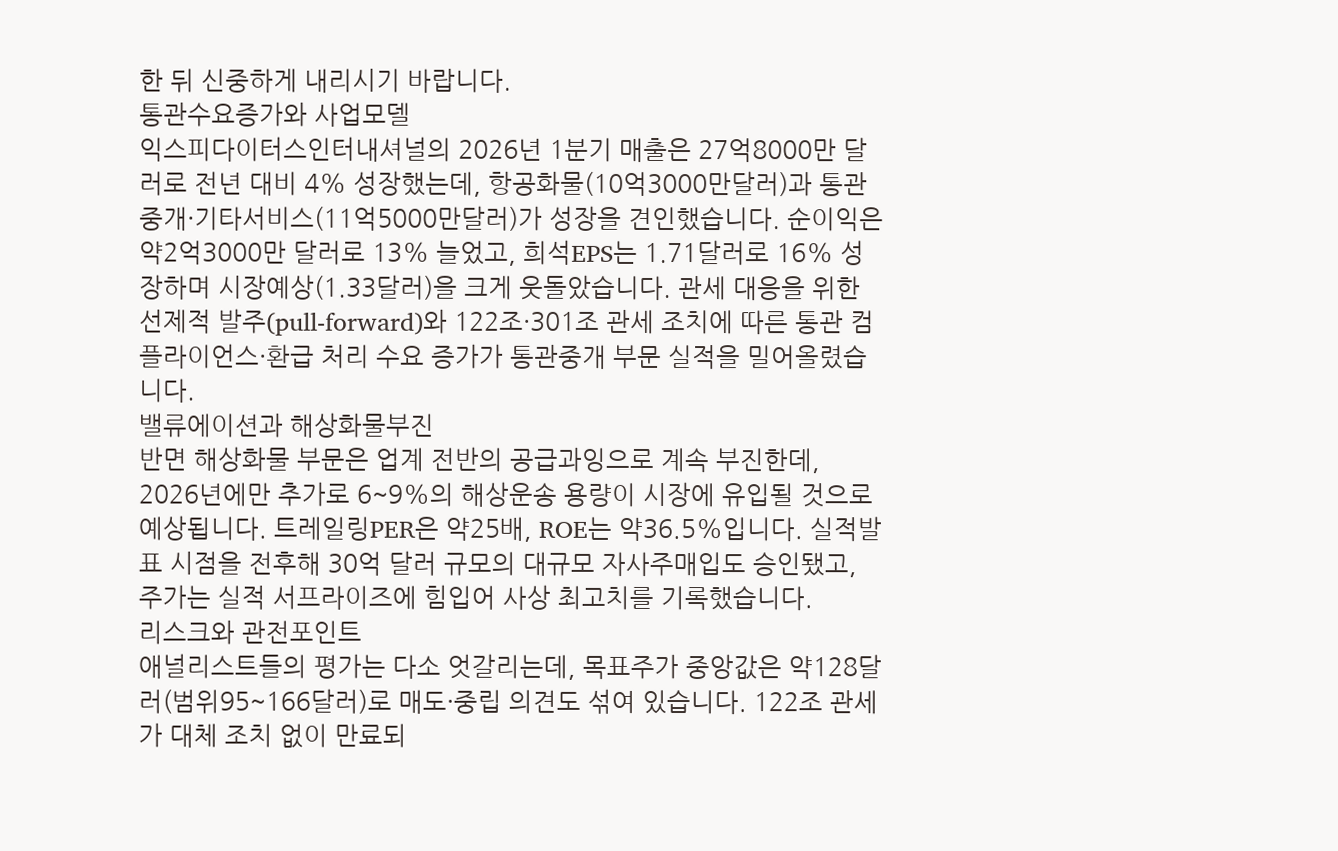한 뒤 신중하게 내리시기 바랍니다.
통관수요증가와 사업모델
익스피다이터스인터내셔널의 2026년 1분기 매출은 27억8000만 달러로 전년 대비 4% 성장했는데, 항공화물(10억3000만달러)과 통관중개·기타서비스(11억5000만달러)가 성장을 견인했습니다. 순이익은 약2억3000만 달러로 13% 늘었고, 희석EPS는 1.71달러로 16% 성장하며 시장예상(1.33달러)을 크게 웃돌았습니다. 관세 대응을 위한 선제적 발주(pull-forward)와 122조·301조 관세 조치에 따른 통관 컴플라이언스·환급 처리 수요 증가가 통관중개 부문 실적을 밀어올렸습니다.
밸류에이션과 해상화물부진
반면 해상화물 부문은 업계 전반의 공급과잉으로 계속 부진한데, 2026년에만 추가로 6~9%의 해상운송 용량이 시장에 유입될 것으로 예상됩니다. 트레일링PER은 약25배, ROE는 약36.5%입니다. 실적발표 시점을 전후해 30억 달러 규모의 대규모 자사주매입도 승인됐고, 주가는 실적 서프라이즈에 힘입어 사상 최고치를 기록했습니다.
리스크와 관전포인트
애널리스트들의 평가는 다소 엇갈리는데, 목표주가 중앙값은 약128달러(범위95~166달러)로 매도·중립 의견도 섞여 있습니다. 122조 관세가 대체 조치 없이 만료되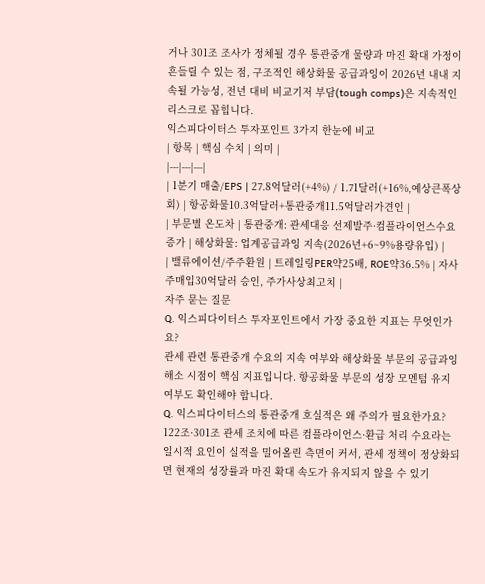거나 301조 조사가 정체될 경우 통관중개 물량과 마진 확대 가정이 흔들릴 수 있는 점, 구조적인 해상화물 공급과잉이 2026년 내내 지속될 가능성, 전년 대비 비교기저 부담(tough comps)은 지속적인 리스크로 꼽힙니다.
익스피다이터스 투자포인트 3가지 한눈에 비교
| 항목 | 핵심 수치 | 의미 |
|---|---|---|
| 1분기 매출/EPS | 27.8억달러(+4%) / 1.71달러(+16%,예상큰폭상회) | 항공화물10.3억달러+통관중개11.5억달러가견인 |
| 부문별 온도차 | 통관중개: 관세대응 선제발주·컴플라이언스수요증가 | 해상화물: 업계공급과잉 지속(2026년+6~9%용량유입) |
| 밸류에이션/주주환원 | 트레일링PER약25배, ROE약36.5% | 자사주매입30억달러 승인, 주가사상최고치 |
자주 묻는 질문
Q. 익스피다이터스 투자포인트에서 가장 중요한 지표는 무엇인가요?
관세 관련 통관중개 수요의 지속 여부와 해상화물 부문의 공급과잉 해소 시점이 핵심 지표입니다. 항공화물 부문의 성장 모멘텀 유지 여부도 확인해야 합니다.
Q. 익스피다이터스의 통관중개 호실적은 왜 주의가 필요한가요?
122조·301조 관세 조치에 따른 컴플라이언스·환급 처리 수요라는 일시적 요인이 실적을 밀어올린 측면이 커서, 관세 정책이 정상화되면 현재의 성장률과 마진 확대 속도가 유지되지 않을 수 있기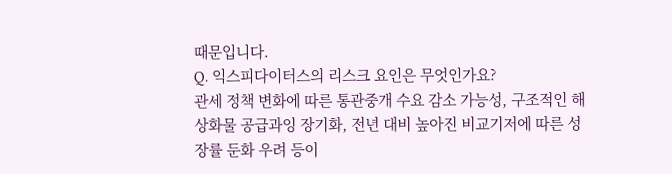때문입니다.
Q. 익스피다이터스의 리스크 요인은 무엇인가요?
관세 정책 변화에 따른 통관중개 수요 감소 가능성, 구조적인 해상화물 공급과잉 장기화, 전년 대비 높아진 비교기저에 따른 성장률 둔화 우려 등이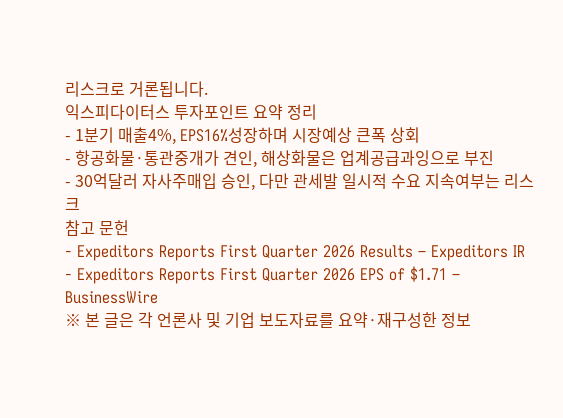리스크로 거론됩니다.
익스피다이터스 투자포인트 요약 정리
- 1분기 매출4%, EPS16%성장하며 시장예상 큰폭 상회
- 항공화물·통관중개가 견인, 해상화물은 업계공급과잉으로 부진
- 30억달러 자사주매입 승인, 다만 관세발 일시적 수요 지속여부는 리스크
참고 문헌
- Expeditors Reports First Quarter 2026 Results – Expeditors IR
- Expeditors Reports First Quarter 2026 EPS of $1.71 – BusinessWire
※ 본 글은 각 언론사 및 기업 보도자료를 요약·재구성한 정보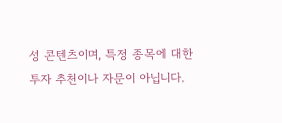성 콘텐츠이며, 특정 종목에 대한 투자 추천이나 자문이 아닙니다.